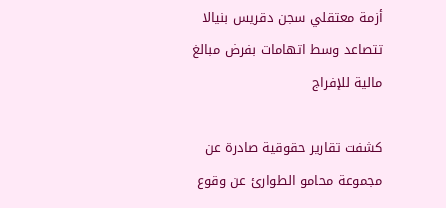أزمة معتقلي سجن دقريس بنيالا تتصاعد وسط اتهامات بفرض مبالغ مالية للإفراج

كشفت تقارير حقوقية صادرة عن مجموعة محامو الطوارئ عن وقوع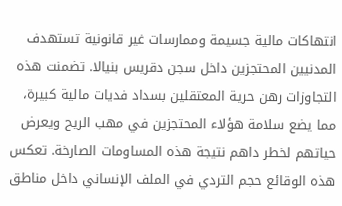انتهاكات مالية جسيمة وممارسات غير قانونية تستهدف المدنيين المحتجزين داخل سجن دقريس بنيالا. تضمنت هذه التجاوزات رهن حرية المعتقلين بسداد فديات مالية كبيرة، مما يضع سلامة هؤلاء المحتجزين في مهب الريح ويعرض حياتهم لخطر داهم نتيجة هذه المساومات الصارخة. تعكس هذه الوقائع حجم التردي في الملف الإنساني داخل مناطق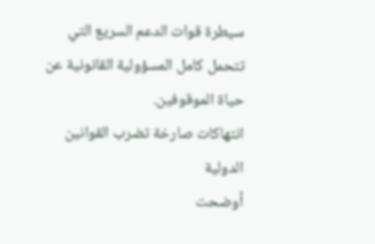سيطرة قوات الدعم السريع التي تتحمل كامل المسؤولية القانونية عن حياة الموقوفين.
انتهاكات صارخة تضرب القوانين الدولية
أوضحت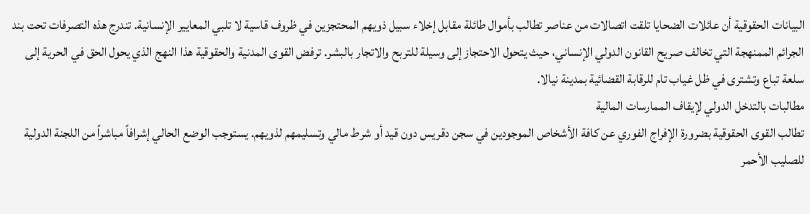البيانات الحقوقية أن عائلات الضحايا تلقت اتصالات من عناصر تطالب بأموال طائلة مقابل إخلاء سبيل ذويهم المحتجزين في ظروف قاسية لا تلبي المعايير الإنسانية. تندرج هذه التصرفات تحت بند الجرائم الممنهجة التي تخالف صريح القانون الدولي الإنساني، حيث يتحول الاحتجاز إلى وسيلة للتربح والاتجار بالبشر. ترفض القوى المدنية والحقوقية هذا النهج الذي يحول الحق في الحرية إلى سلعة تباع وتشترى في ظل غياب تام للرقابة القضائية بمدينة نيالا.
مطالبات بالتدخل الدولي لإيقاف الممارسات المالية
تطالب القوى الحقوقية بضرورة الإفراج الفوري عن كافة الأشخاص الموجودين في سجن دقريس دون قيد أو شرط مالي وتسليمهم لذويهم. يستوجب الوضع الحالي إشرافاً مباشراً من اللجنة الدولية للصليب الأحمر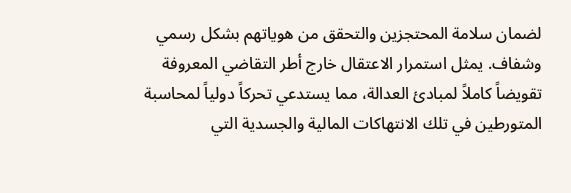لضمان سلامة المحتجزين والتحقق من هوياتهم بشكل رسمي وشفاف. يمثل استمرار الاعتقال خارج أطر التقاضي المعروفة تقويضاً كاملاً لمبادئ العدالة، مما يستدعي تحركاً دولياً لمحاسبة المتورطين في تلك الانتهاكات المالية والجسدية التي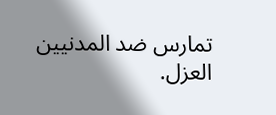تمارس ضد المدنيين العزل.